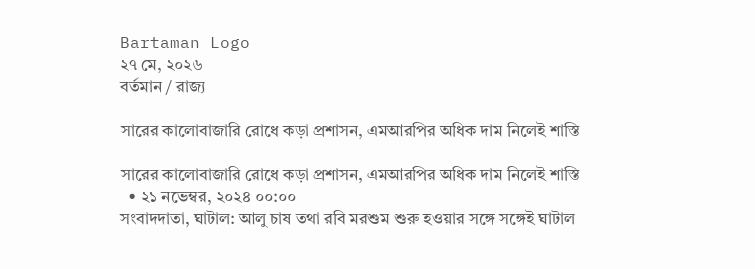Bartaman Logo
২৭ মে, ২০২৬
বর্তমান / রাজ্য

সারের কালোবাজারি রোধে কড়া প্রশাসন, এমআরপির অধিক দাম নিলেই শাস্তি

সারের কালোবাজারি রোধে কড়া প্রশাসন, এমআরপির অধিক দাম নিলেই শাস্তি
  • ২১ নভেম্বর, ২০২৪ ০০:০০
সংবাদদাতা, ঘাটাল: আলু চাষ তথা রবি মরশুম শুরু হওয়ার সঙ্গে সঙ্গেই ঘাটাল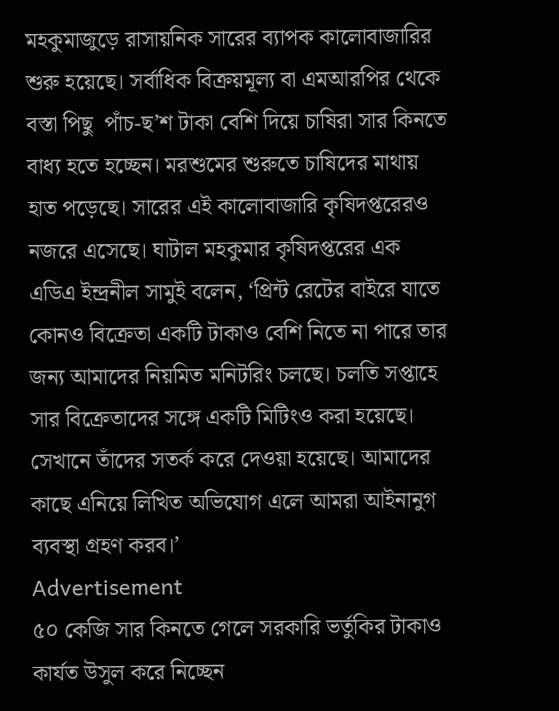মহকুমাজুড়ে রাসায়নিক সারের ব্যাপক কালোবাজারির শুরু হয়েছে। সর্বাধিক বিক্রয়মূল্য বা এমআরপির থেকে বস্তা পিছু  পাঁচ-ছ’শ টাকা বেশি দিয়ে চাষিরা সার কিনতে বাধ্য হতে হচ্ছেন। মরশুমের শুরুতে চাষিদের মাথায় হাত পড়েছে। সারের এই কালোবাজারি কৃষিদপ্তরেরও নজরে এসেছে। ঘাটাল মহকুমার কৃষিদপ্তরের এক এডিএ ইন্দ্রনীল সামুই বলেন, ‘প্রিন্ট রেটের বাইরে যাতে কোনও বিক্রেতা একটি টাকাও বেশি নিতে না পারে তার জন্য আমাদের নিয়মিত মনিটরিং চলছে। চলতি সপ্তাহে সার বিক্রেতাদের সঙ্গে একটি মিটিংও করা হয়েছে। সেখানে তাঁদের সতর্ক করে দেওয়া হয়েছে। আমাদের কাছে এনিয়ে লিখিত অভিযোগ এলে আমরা আইনানুগ ব্যবস্থা গ্রহণ করব।’
Advertisement
৫০ কেজি সার কিনতে গেলে সরকারি ভর্তুকির টাকাও কার্যত উসুল করে নিচ্ছেন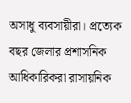অসাধু ব্যবসায়ীরা। প্রত্যেক বছর জেলার প্রশাসনিক আধিকারিকরা রাসায়নিক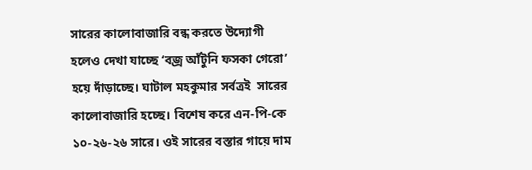সারের কালোবাজারি বন্ধ করতে উদ্যোগী হলেও দেখা যাচ্ছে ‘বজ্র আঁটুনি ফসকা গেরো’ হয়ে দাঁড়াচ্ছে। ঘাটাল মহকুমার সর্বত্রই  সারের কালোবাজারি হচ্ছে। বিশেষ করে এন-পি-কে ১০-২৬-২৬ সারে। ওই সারের বস্তার গায়ে দাম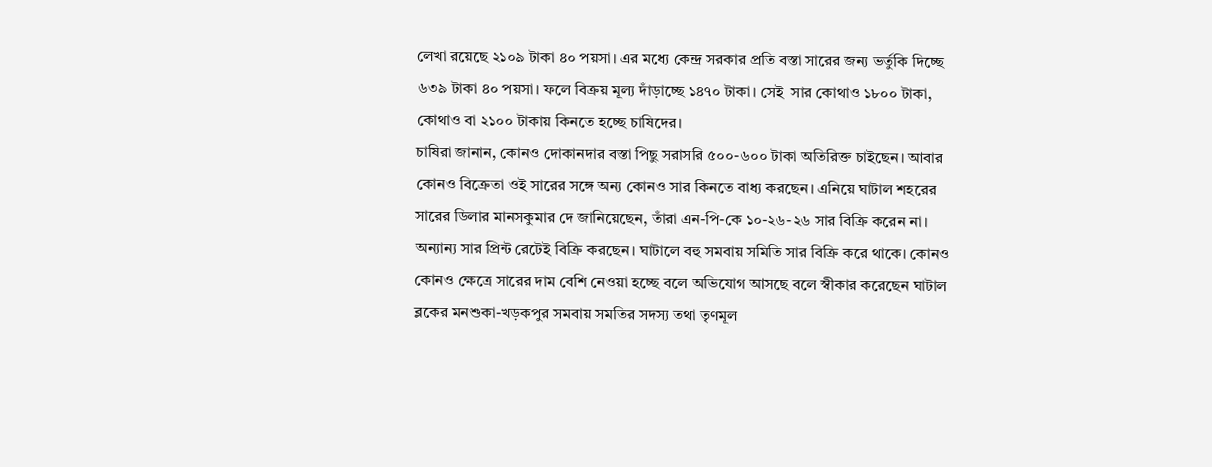লেখা রয়েছে ২১০৯ টাকা ৪০ পয়সা। এর মধ্যে কেন্দ্র সরকার প্রতি বস্তা সারের জন্য ভর্তুকি দিচ্ছে ৬৩৯ টাকা ৪০ পয়সা। ফলে বিক্রয় মূল্য দাঁড়াচ্ছে ১৪৭০ টাকা। সেই  সার কোথাও ১৮০০ টাকা, কোথাও বা ২১০০ টাকায় কিনতে হচ্ছে চাষিদের।
চাষিরা জানান, কোনও দোকানদার বস্তা পিছু সরাসরি ৫০০-৬০০ টাকা অতিরিক্ত চাইছেন। আবার কোনও বিক্রেতা ওই সারের সঙ্গে অন্য কোনও সার কিনতে বাধ্য করছেন। এনিয়ে ঘাটাল শহরের সারের ডিলার মানসকুমার দে জানিয়েছেন, তাঁরা এন-পি-কে ১০-২৬-২৬ সার বিক্রি করেন না। অন্যান্য সার প্রিন্ট রেটেই বিক্রি করছেন। ঘাটালে বহু সমবায় সমিতি সার বিক্রি করে থাকে। কোনও কোনও ক্ষেত্রে সারের দাম বেশি নেওয়া হচ্ছে বলে অভিযোগ আসছে বলে স্বীকার করেছেন ঘাটাল ব্লকের মনশুকা-খড়কপুর সমবায় সমতির সদস্য তথা তৃণমূল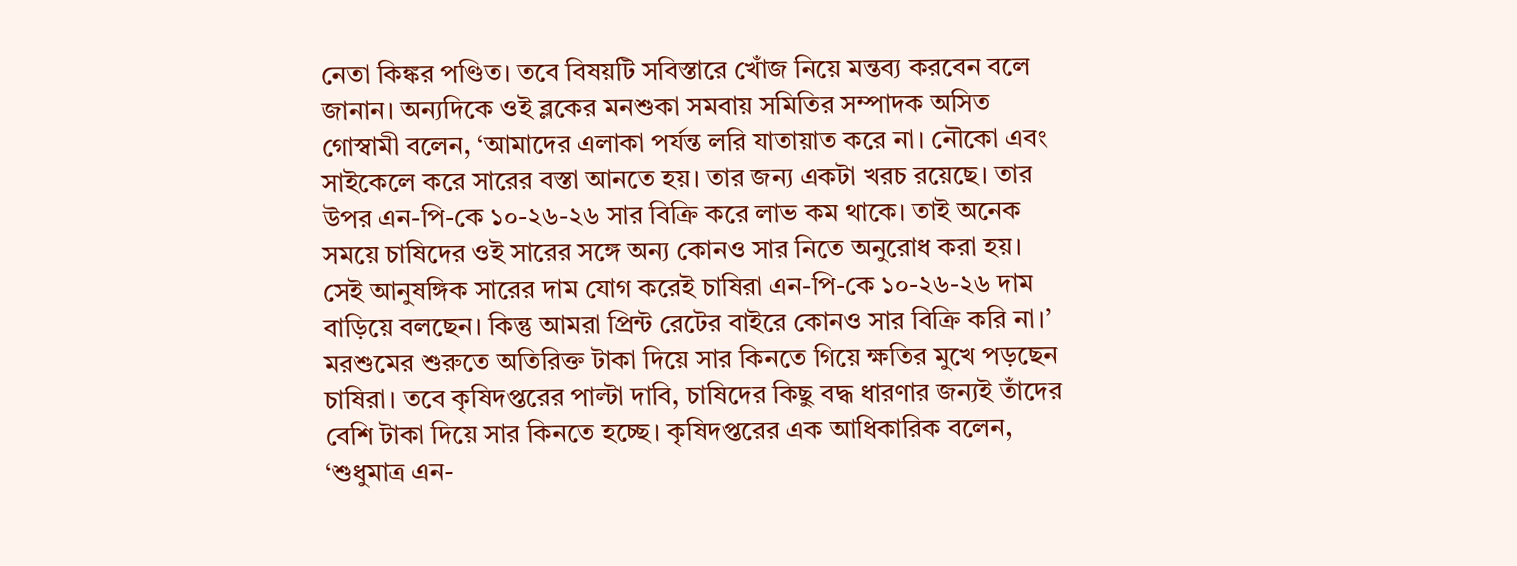নেতা কিঙ্কর পণ্ডিত। তবে বিষয়টি সবিস্তারে খোঁজ নিয়ে মন্তব্য করবেন বলে জানান। অন্যদিকে ওই ব্লকের মনশুকা সমবায় সমিতির সম্পাদক অসিত গোস্বামী বলেন, ‘আমাদের এলাকা পর্যন্ত লরি যাতায়াত করে না। নৌকো এবং সাইকেলে করে সারের বস্তা আনতে হয়। তার জন্য একটা খরচ রয়েছে। তার উপর এন-পি-কে ১০-২৬-২৬ সার বিক্রি করে লাভ কম থাকে। তাই অনেক সময়ে চাষিদের ওই সারের সঙ্গে অন্য কোনও সার নিতে অনুরোধ করা হয়। সেই আনুষঙ্গিক সারের দাম যোগ করেই চাষিরা এন-পি-কে ১০-২৬-২৬ দাম বাড়িয়ে বলছেন। কিন্তু আমরা প্রিন্ট রেটের বাইরে কোনও সার বিক্রি করি না।’
মরশুমের শুরুতে অতিরিক্ত টাকা দিয়ে সার কিনতে গিয়ে ক্ষতির মুখে পড়ছেন চাষিরা। তবে কৃষিদপ্তরের পাল্টা দাবি, চাষিদের কিছু বদ্ধ ধারণার জন্যই তাঁদের বেশি টাকা দিয়ে সার কিনতে হচ্ছে। কৃষিদপ্তরের এক আধিকারিক বলেন, ‘শুধুমাত্র এন-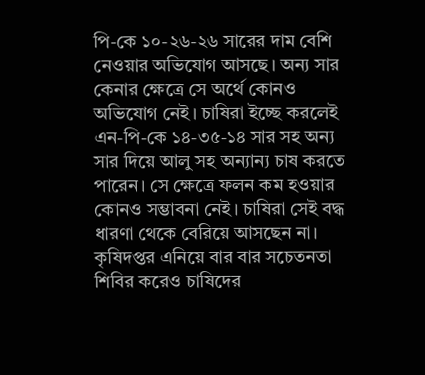পি-কে ১০-২৬-২৬ সারের দাম বেশি নেওয়ার অভিযোগ আসছে। অন্য সার কেনার ক্ষেত্রে সে অর্থে কোনও অভিযোগ নেই। চাষিরা ইচ্ছে করলেই এন-পি-কে ১৪-৩৫-১৪ সার সহ অন্য সার দিয়ে আলু সহ অন্যান্য চাষ করতে পারেন। সে ক্ষেত্রে ফলন কম হওয়ার কোনও সম্ভাবনা নেই। চাষিরা সেই বদ্ধ ধারণা থেকে বেরিয়ে আসছেন না। কৃষিদপ্তর এনিয়ে বার বার সচেতনতা শিবির করেও চাষিদের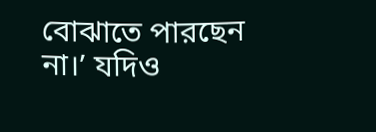বোঝাতে পারছেন না।’ যদিও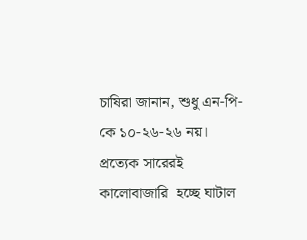চাষিরা জানান, শুধু এন-পি-কে ১০-২৬-২৬ নয়। প্রত্যেক সারেরই  কালোবাজারি  হচ্ছে ঘাটাল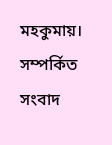মহকুমায়।
সম্পর্কিত সংবাদ